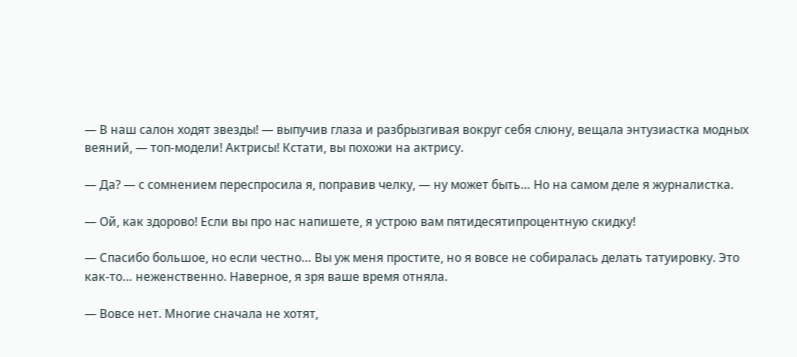— В наш салон ходят звезды! — выпучив глаза и разбрызгивая вокруг себя слюну, вещала энтузиастка модных веяний, — топ-модели! Актрисы! Кстати, вы похожи на актрису.

— Да? — с сомнением переспросила я, поправив челку, — ну может быть… Но на самом деле я журналистка.

— Ой, как здорово! Если вы про нас напишете, я устрою вам пятидесятипроцентную скидку!

— Спасибо большое, но если честно… Вы уж меня простите, но я вовсе не собиралась делать татуировку. Это как-то… неженственно. Наверное, я зря ваше время отняла.

— Вовсе нет. Многие сначала не хотят,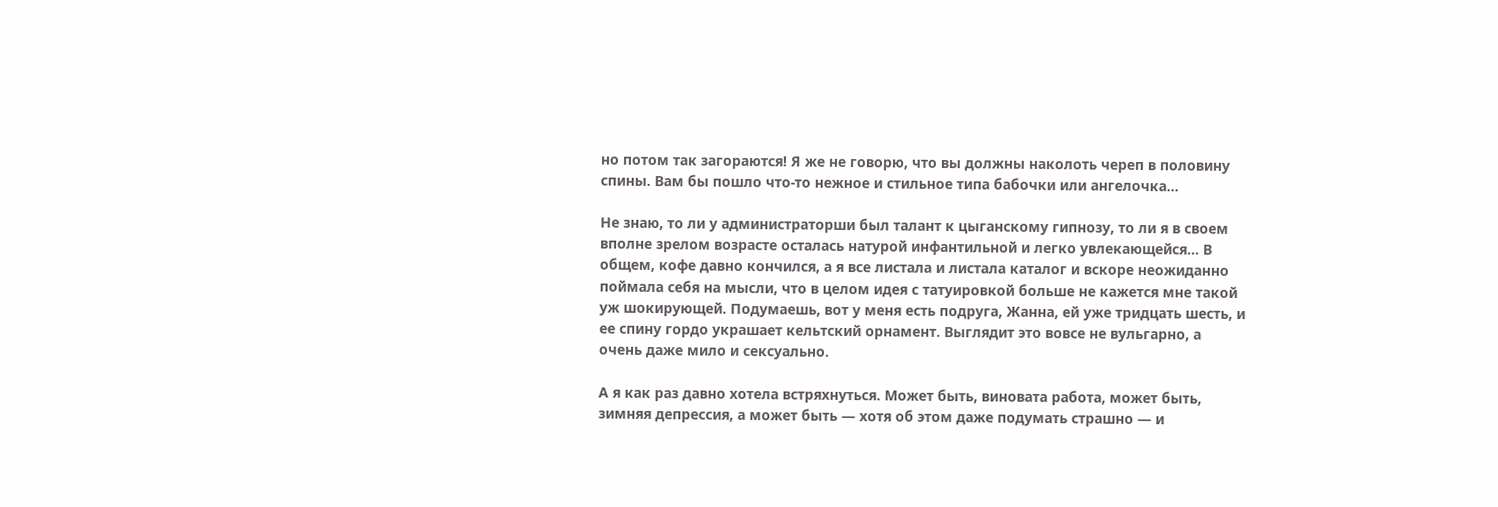но потом так загораются! Я же не говорю, что вы должны наколоть череп в половину спины. Вам бы пошло что-то нежное и стильное типа бабочки или ангелочка…

Не знаю, то ли у администраторши был талант к цыганскому гипнозу, то ли я в своем вполне зрелом возрасте осталась натурой инфантильной и легко увлекающейся… В общем, кофе давно кончился, а я все листала и листала каталог и вскоре неожиданно поймала себя на мысли, что в целом идея с татуировкой больше не кажется мне такой уж шокирующей. Подумаешь, вот у меня есть подруга, Жанна, ей уже тридцать шесть, и ее спину гордо украшает кельтский орнамент. Выглядит это вовсе не вульгарно, а очень даже мило и сексуально.

А я как раз давно хотела встряхнуться. Может быть, виновата работа, может быть, зимняя депрессия, а может быть — хотя об этом даже подумать страшно — и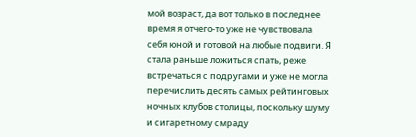мой возраст, да вот только в последнее время я отчего-то уже не чувствовала себя юной и готовой на любые подвиги. Я стала раньше ложиться спать, реже встречаться с подругами и уже не могла перечислить десять самых рейтинговых ночных клубов столицы, поскольку шуму и сигаретному смраду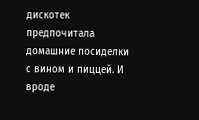дискотек предпочитала домашние посиделки с вином и пиццей. И вроде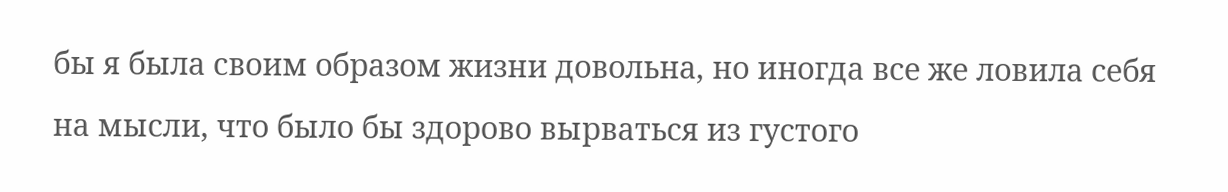бы я была своим образом жизни довольна, но иногда все же ловила себя на мысли, что было бы здорово вырваться из густого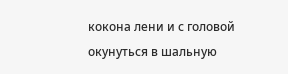кокона лени и с головой окунуться в шальную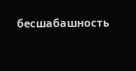бесшабашность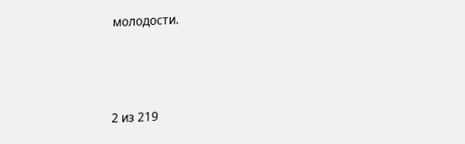молодости.



2 из 219